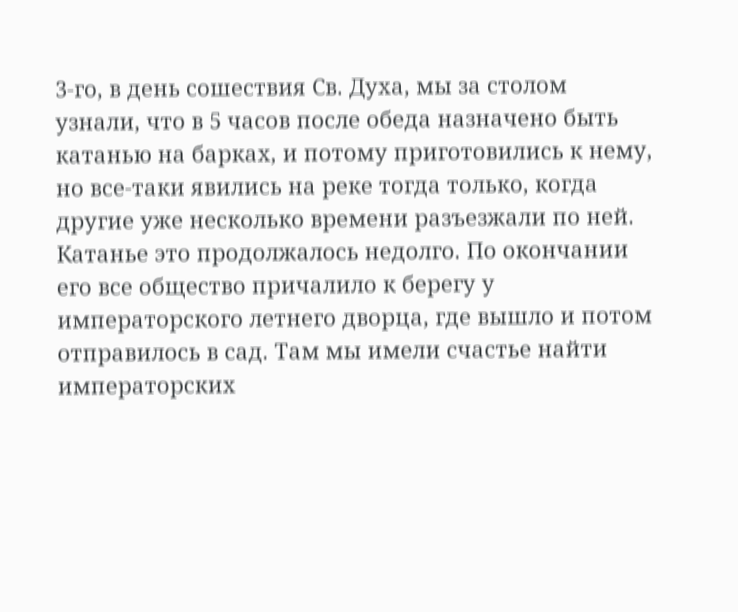3-го, в день сошествия Св. Духа, мы за столом узнали, что в 5 часов после обеда назначено быть катанью на барках, и потому приготовились к нему, но все-таки явились на реке тогда только, когда другие уже несколько времени разъезжали по ней. Катанье это продолжалось недолго. По окончании его все общество причалило к берегу у императорского летнего дворца, где вышло и потом отправилось в сад. Там мы имели счастье найти императорских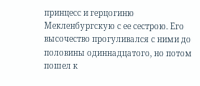принцесс и герцогиню Мекленбургскую с ее сестрою. Его высочество прогуливался с ними до половины одиннадцатого, но потом пошел к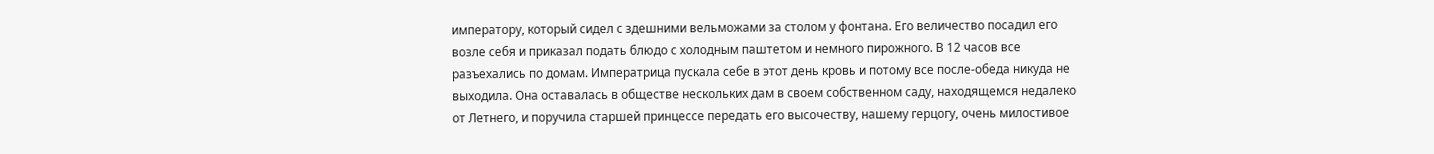императору, который сидел с здешними вельможами за столом у фонтана. Его величество посадил его возле себя и приказал подать блюдо с холодным паштетом и немного пирожного. В 12 часов все разъехались по домам. Императрица пускала себе в этот день кровь и потому все после-обеда никуда не выходила. Она оставалась в обществе нескольких дам в своем собственном саду, находящемся недалеко от Летнего, и поручила старшей принцессе передать его высочеству, нашему герцогу, очень милостивое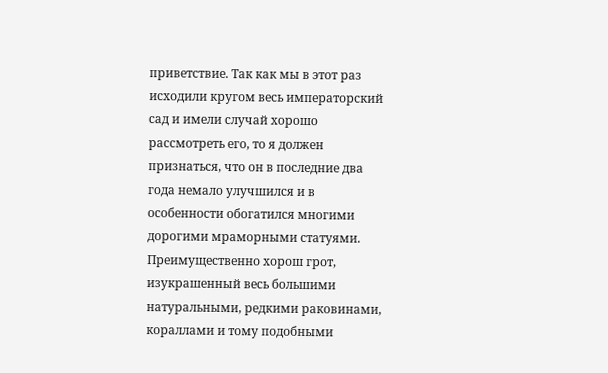приветствие. Так как мы в этот раз исходили кругом весь императорский сад и имели случай хорошо рассмотреть его, то я должен признаться, что он в последние два года немало улучшился и в особенности обогатился многими дорогими мраморными статуями. Преимущественно хорош грот, изукрашенный весь большими натуральными, редкими раковинами, кораллами и тому подобными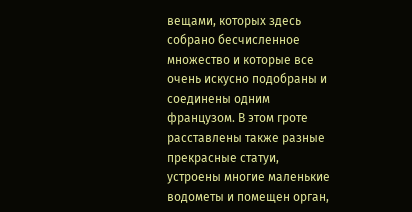вещами, которых здесь собрано бесчисленное множество и которые все очень искусно подобраны и соединены одним французом. В этом гроте расставлены также разные прекрасные статуи, устроены многие маленькие водометы и помещен орган,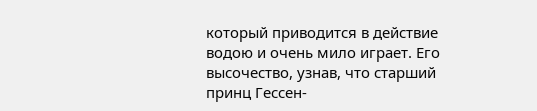который приводится в действие водою и очень мило играет. Его высочество, узнав, что старший принц Гессен-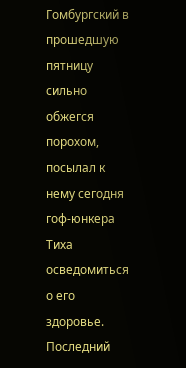Гомбургский в прошедшую пятницу сильно обжегся порохом, посылал к нему сегодня гоф-юнкера Тиха осведомиться о его здоровье. Последний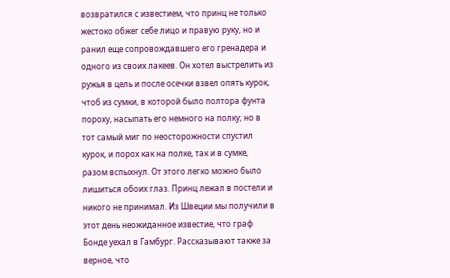возвратился с известием, что принц не только жестоко обжег себе лицо и правую руку, но и ранил еще сопровождавшего его гренадера и одного из своих лакеев. Он хотел выстрелить из ружья в цель и после осечки взвел опять курок, чтоб из сумки, в которой было полтора фунта пороху, насыпать его немного на полку; но в тот самый миг по неосторожности спустил курок, и порох как на полке, так и в сумке, разом вспыхнул. От этого легко можно было лишиться обоих глаз. Принц лежал в постели и никого не принимал. Из Швеции мы получили в этот день неожиданное известие, что граф Бонде уехал в Гамбург. Рассказывают также за верное, что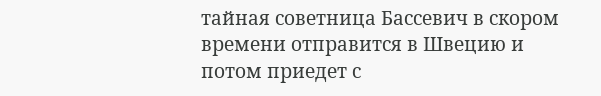тайная советница Бассевич в скором времени отправится в Швецию и потом приедет с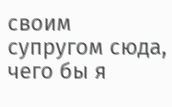своим супругом сюда, чего бы я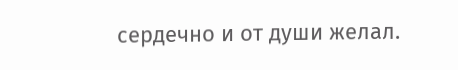сердечно и от души желал.